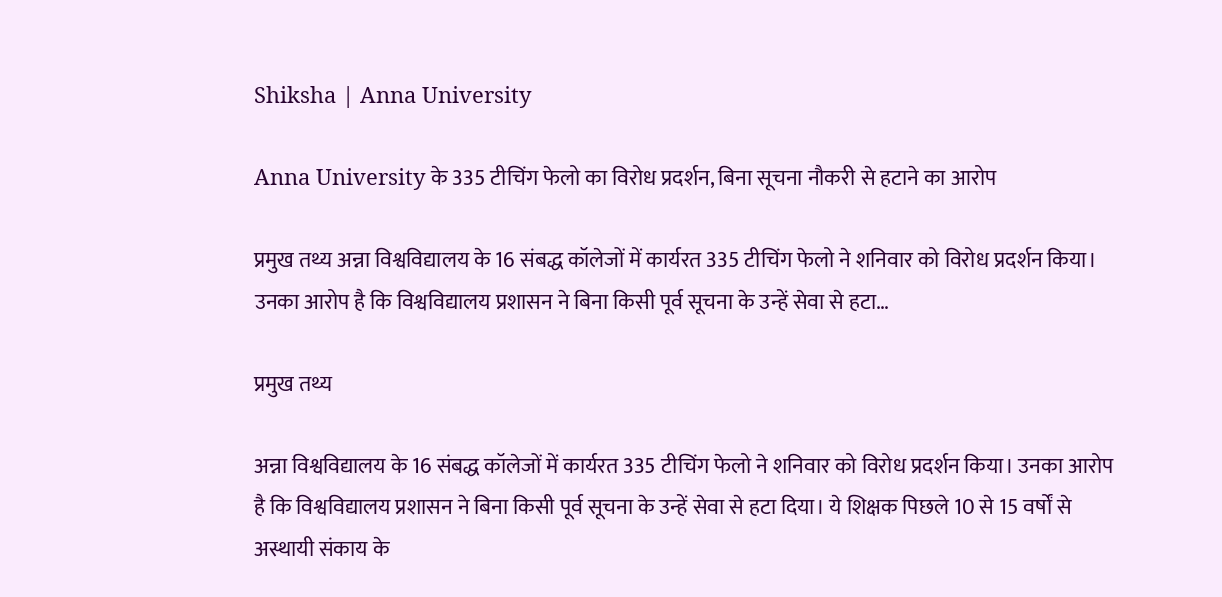Shiksha | Anna University

Anna University के 335 टीचिंग फेलो का विरोध प्रदर्शन, बिना सूचना नौकरी से हटाने का आरोप

प्रमुख तथ्य अन्ना विश्वविद्यालय के 16 संबद्ध कॉलेजों में कार्यरत 335 टीचिंग फेलो ने शनिवार को विरोध प्रदर्शन किया। उनका आरोप है कि विश्वविद्यालय प्रशासन ने बिना किसी पूर्व सूचना के उन्हें सेवा से हटा…

प्रमुख तथ्य

अन्ना विश्वविद्यालय के 16 संबद्ध कॉलेजों में कार्यरत 335 टीचिंग फेलो ने शनिवार को विरोध प्रदर्शन किया। उनका आरोप है कि विश्वविद्यालय प्रशासन ने बिना किसी पूर्व सूचना के उन्हें सेवा से हटा दिया। ये शिक्षक पिछले 10 से 15 वर्षों से अस्थायी संकाय के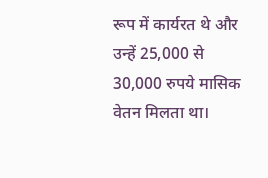रूप में कार्यरत थे और उन्हें 25,000 से 30,000 रुपये मासिक वेतन मिलता था।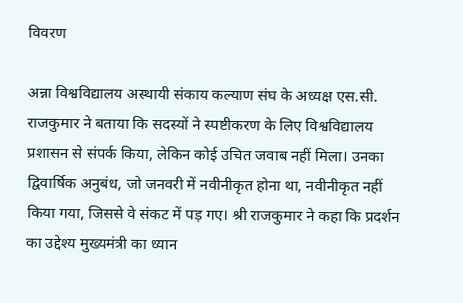विवरण

अन्ना विश्वविद्यालय अस्थायी संकाय कल्याण संघ के अध्यक्ष एस.सी. राजकुमार ने बताया कि सदस्यों ने स्पष्टीकरण के लिए विश्वविद्यालय प्रशासन से संपर्क किया, लेकिन कोई उचित जवाब नहीं मिला। उनका द्विवार्षिक अनुबंध, जो जनवरी में नवीनीकृत होना था, नवीनीकृत नहीं किया गया, जिससे वे संकट में पड़ गए। श्री राजकुमार ने कहा कि प्रदर्शन का उद्देश्य मुख्यमंत्री का ध्यान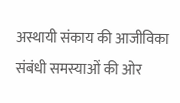अस्थायी संकाय की आजीविका संबंधी समस्याओं की ओर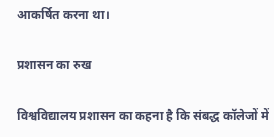आकर्षित करना था।

प्रशासन का रुख

विश्वविद्यालय प्रशासन का कहना है कि संबद्ध कॉलेजों में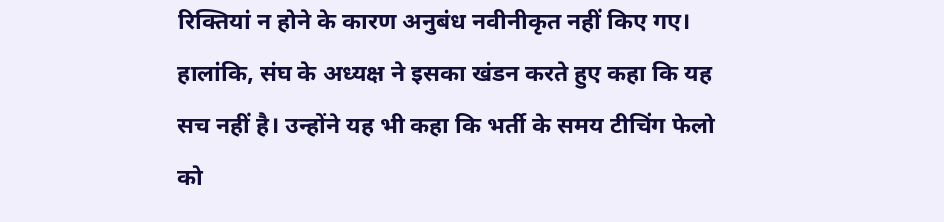रिक्तियां न होने के कारण अनुबंध नवीनीकृत नहीं किए गए। हालांकि, संघ के अध्यक्ष ने इसका खंडन करते हुए कहा कि यह सच नहीं है। उन्होंने यह भी कहा कि भर्ती के समय टीचिंग फेलो को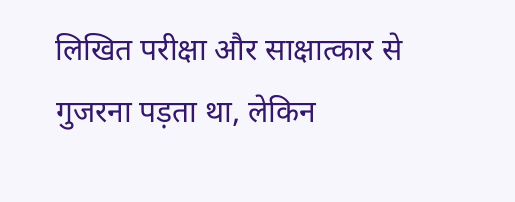लिखित परीक्षा और साक्षात्कार से गुजरना पड़ता था, लेकिन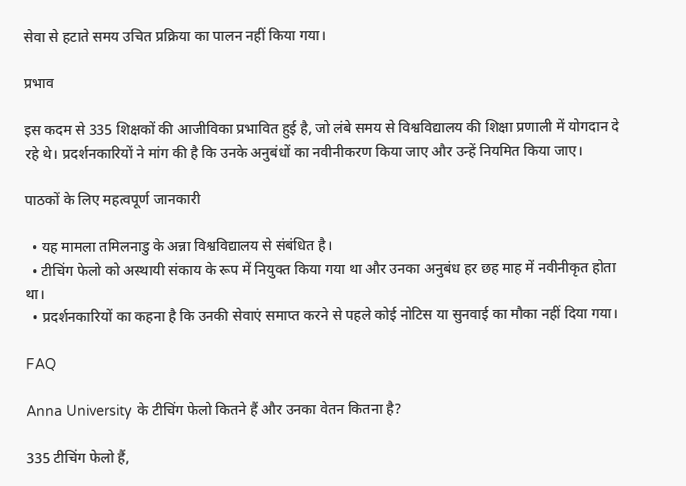सेवा से हटाते समय उचित प्रक्रिया का पालन नहीं किया गया।

प्रभाव

इस कदम से 335 शिक्षकों की आजीविका प्रभावित हुई है, जो लंबे समय से विश्वविद्यालय की शिक्षा प्रणाली में योगदान दे रहे थे। प्रदर्शनकारियों ने मांग की है कि उनके अनुबंधों का नवीनीकरण किया जाए और उन्हें नियमित किया जाए।

पाठकों के लिए महत्वपूर्ण जानकारी

  • यह मामला तमिलनाडु के अन्ना विश्वविद्यालय से संबंधित है।
  • टीचिंग फेलो को अस्थायी संकाय के रूप में नियुक्त किया गया था और उनका अनुबंध हर छह माह में नवीनीकृत होता था।
  • प्रदर्शनकारियों का कहना है कि उनकी सेवाएं समाप्त करने से पहले कोई नोटिस या सुनवाई का मौका नहीं दिया गया।

FAQ

Anna University के टीचिंग फेलो कितने हैं और उनका वेतन कितना है?

335 टीचिंग फेलो हैं,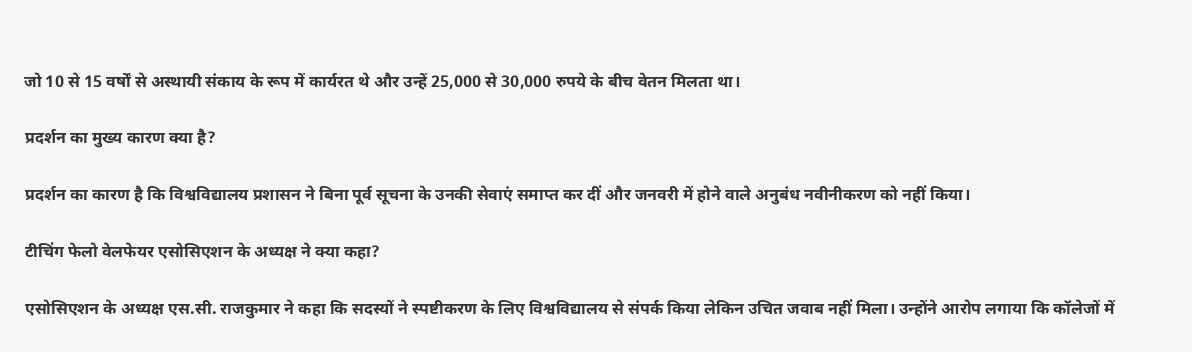जो 10 से 15 वर्षों से अस्थायी संकाय के रूप में कार्यरत थे और उन्हें 25,000 से 30,000 रुपये के बीच वेतन मिलता था।

प्रदर्शन का मुख्य कारण क्या है?

प्रदर्शन का कारण है कि विश्वविद्यालय प्रशासन ने बिना पूर्व सूचना के उनकी सेवाएं समाप्त कर दीं और जनवरी में होने वाले अनुबंध नवीनीकरण को नहीं किया।

टीचिंग फेलो वेलफेयर एसोसिएशन के अध्यक्ष ने क्या कहा?

एसोसिएशन के अध्यक्ष एस.सी. राजकुमार ने कहा कि सदस्यों ने स्पष्टीकरण के लिए विश्वविद्यालय से संपर्क किया लेकिन उचित जवाब नहीं मिला। उन्होंने आरोप लगाया कि कॉलेजों में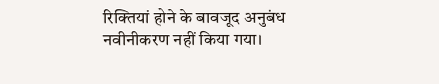रिक्तियां होने के बावजूद अनुबंध नवीनीकरण नहीं किया गया।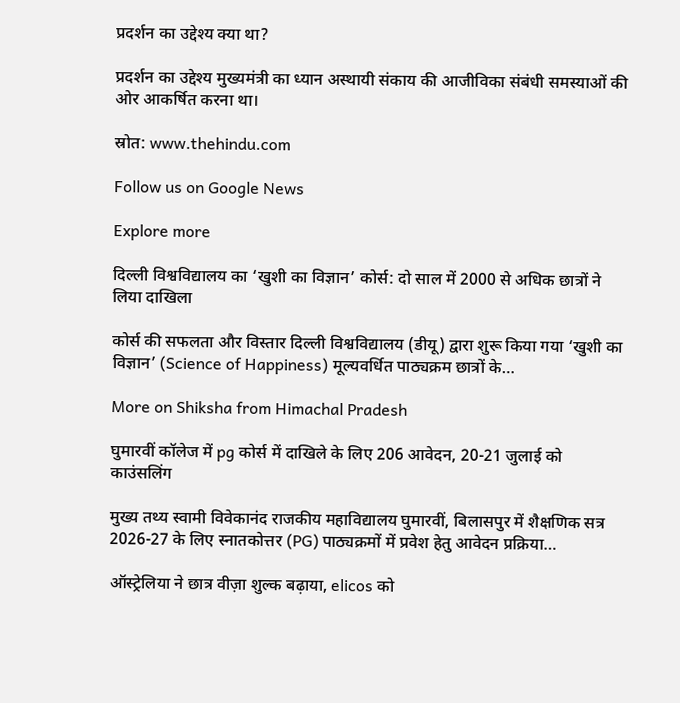प्रदर्शन का उद्देश्य क्या था?

प्रदर्शन का उद्देश्य मुख्यमंत्री का ध्यान अस्थायी संकाय की आजीविका संबंधी समस्याओं की ओर आकर्षित करना था।

स्रोत: www.thehindu.com

Follow us on Google News

Explore more

दिल्ली विश्वविद्यालय का ‘खुशी का विज्ञान’ कोर्स: दो साल में 2000 से अधिक छात्रों ने लिया दाखिला

कोर्स की सफलता और विस्तार दिल्ली विश्वविद्यालय (डीयू) द्वारा शुरू किया गया ‘खुशी का विज्ञान’ (Science of Happiness) मूल्यवर्धित पाठ्यक्रम छात्रों के…

More on Shiksha from Himachal Pradesh

घुमारवीं कॉलेज में pg कोर्स में दाखिले के लिए 206 आवेदन, 20-21 जुलाई को काउंसलिंग

मुख्य तथ्य स्वामी विवेकानंद राजकीय महाविद्यालय घुमारवीं, बिलासपुर में शैक्षणिक सत्र 2026-27 के लिए स्नातकोत्तर (PG) पाठ्यक्रमों में प्रवेश हेतु आवेदन प्रक्रिया…

ऑस्ट्रेलिया ने छात्र वीज़ा शुल्क बढ़ाया, elicos को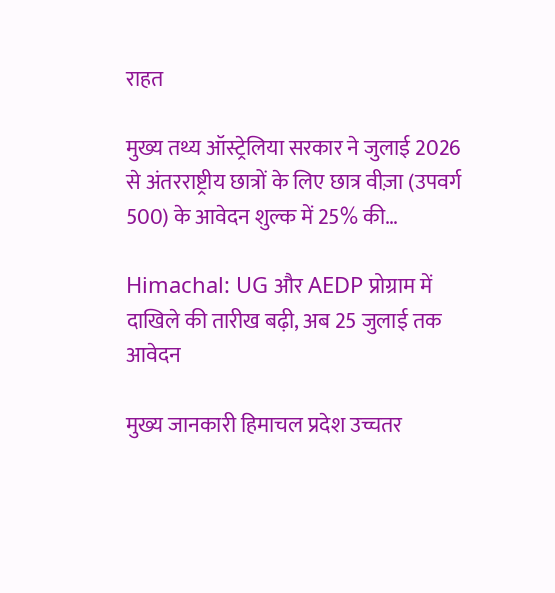राहत

मुख्य तथ्य ऑस्ट्रेलिया सरकार ने जुलाई 2026 से अंतरराष्ट्रीय छात्रों के लिए छात्र वीज़ा (उपवर्ग 500) के आवेदन शुल्क में 25% की…

Himachal: UG और AEDP प्रोग्राम में दाखिले की तारीख बढ़ी, अब 25 जुलाई तक आवेदन

मुख्य जानकारी हिमाचल प्रदेश उच्चतर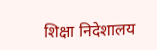शिक्षा निदेशालय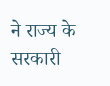ने राज्य के सरकारी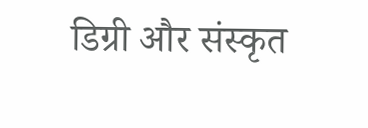डिग्री और संस्कृत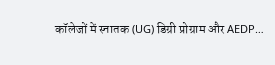कॉलेजों में स्नातक (UG) डिग्री प्रोग्राम और AEDP…